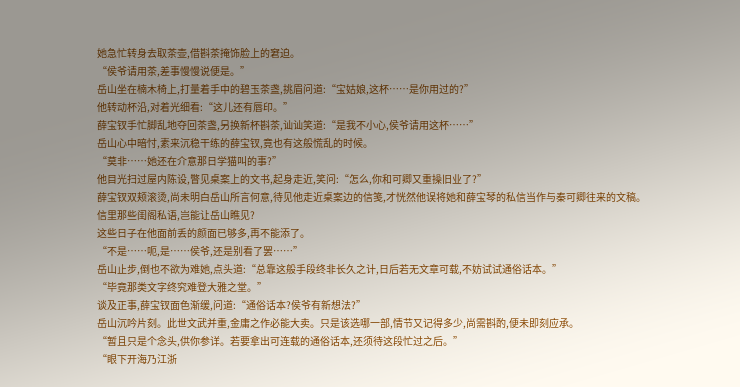她急忙转身去取茶壶,借斟茶掩饰脸上的窘迫。
“侯爷请用茶,差事慢慢说便是。”
岳山坐在楠木椅上,打量着手中的碧玉茶盏,挑眉问道:“宝姑娘,这杯……是你用过的?”
他转动杯沿,对着光细看:“这儿还有唇印。”
薛宝钗手忙脚乱地夺回茶盏,另换新杯斟茶,讪讪笑道:“是我不小心,侯爷请用这杯……”
岳山心中暗忖,素来沉稳干练的薛宝钗,竟也有这般慌乱的时候。
“莫非……她还在介意那日学猫叫的事?”
他目光扫过屋内陈设,瞥见桌案上的文书,起身走近,笑问:“怎么,你和可卿又重操旧业了?”
薛宝钗双颊滚烫,尚未明白岳山所言何意,待见他走近桌案边的信笺,才恍然他误将她和薛宝琴的私信当作与秦可卿往来的文稿。
信里那些闺阁私语,岂能让岳山瞧见?
这些日子在他面前丢的颜面已够多,再不能添了。
“不是……呃,是……侯爷,还是别看了罢……”
岳山止步,倒也不欲为难她,点头道:“总靠这般手段终非长久之计,日后若无文章可载,不妨试试通俗话本。”
“毕竟那类文字终究难登大雅之堂。”
谈及正事,薛宝钗面色渐缓,问道:“通俗话本?侯爷有新想法?”
岳山沉吟片刻。此世文武并重,金庸之作必能大卖。只是该选哪一部,情节又记得多少,尚需斟酌,便未即刻应承。
“暂且只是个念头,供你参详。若要拿出可连载的通俗话本,还须待这段忙过之后。”
“眼下开海乃江浙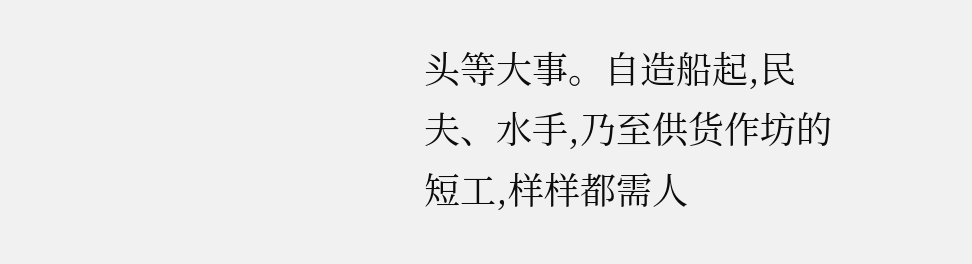头等大事。自造船起,民夫、水手,乃至供货作坊的短工,样样都需人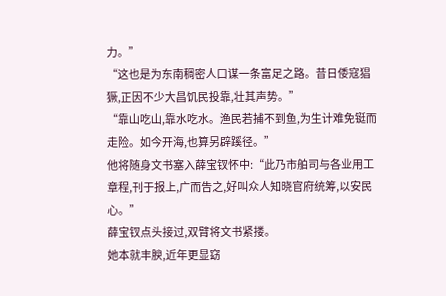力。”
“这也是为东南稠密人口谋一条富足之路。昔日倭寇猖獗,正因不少大昌饥民投靠,壮其声势。”
“靠山吃山,靠水吃水。渔民若捕不到鱼,为生计难免铤而走险。如今开海,也算另辟蹊径。”
他将随身文书塞入薛宝钗怀中:“此乃市舶司与各业用工章程,刊于报上,广而告之,好叫众人知晓官府统筹,以安民心。”
薛宝钗点头接过,双臂将文书紧搂。
她本就丰腴,近年更显窈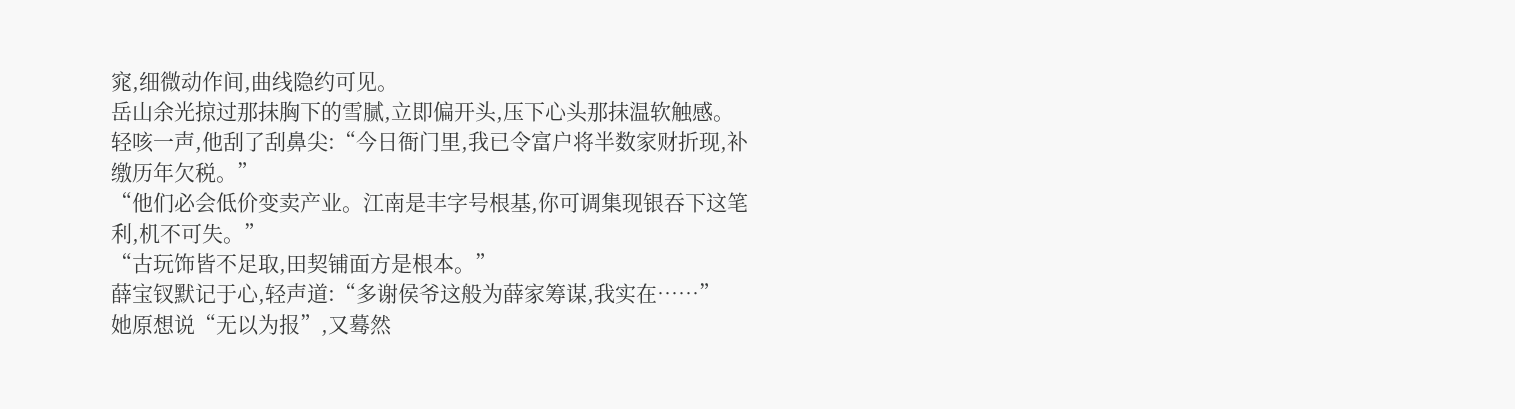窕,细微动作间,曲线隐约可见。
岳山余光掠过那抹胸下的雪腻,立即偏开头,压下心头那抹温软触感。
轻咳一声,他刮了刮鼻尖:“今日衙门里,我已令富户将半数家财折现,补缴历年欠税。”
“他们必会低价变卖产业。江南是丰字号根基,你可调集现银吞下这笔利,机不可失。”
“古玩饰皆不足取,田契铺面方是根本。”
薛宝钗默记于心,轻声道:“多谢侯爷这般为薛家筹谋,我实在……”
她原想说“无以为报”,又蓦然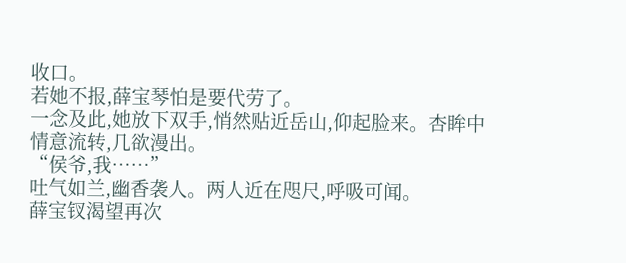收口。
若她不报,薛宝琴怕是要代劳了。
一念及此,她放下双手,悄然贴近岳山,仰起脸来。杏眸中情意流转,几欲漫出。
“侯爷,我……”
吐气如兰,幽香袭人。两人近在咫尺,呼吸可闻。
薛宝钗渴望再次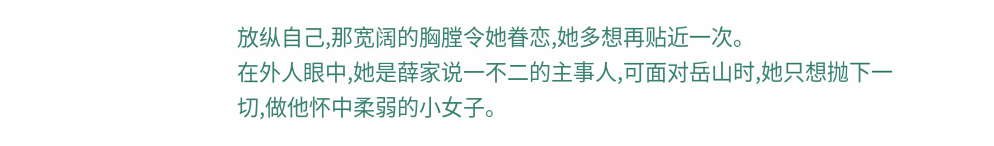放纵自己,那宽阔的胸膛令她眷恋,她多想再贴近一次。
在外人眼中,她是薛家说一不二的主事人,可面对岳山时,她只想抛下一切,做他怀中柔弱的小女子。